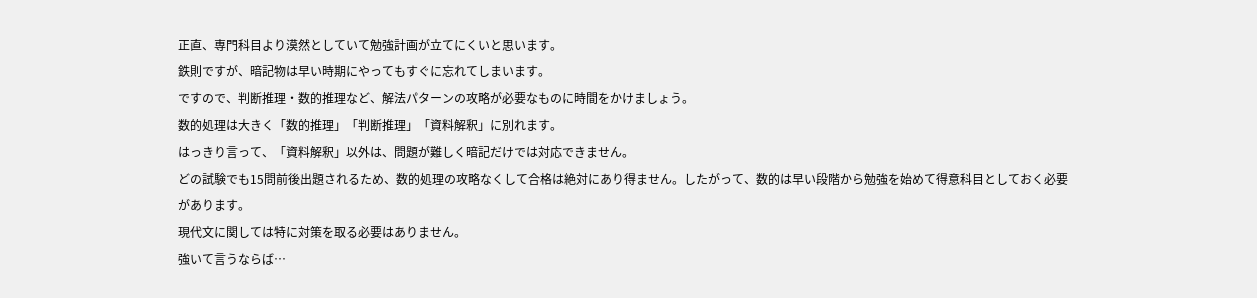正直、専門科目より漠然としていて勉強計画が立てにくいと思います。
鉄則ですが、暗記物は早い時期にやってもすぐに忘れてしまいます。
ですので、判断推理・数的推理など、解法パターンの攻略が必要なものに時間をかけましょう。
数的処理は大きく「数的推理」「判断推理」「資料解釈」に別れます。
はっきり言って、「資料解釈」以外は、問題が難しく暗記だけでは対応できません。
どの試験でも15問前後出題されるため、数的処理の攻略なくして合格は絶対にあり得ません。したがって、数的は早い段階から勉強を始めて得意科目としておく必要があります。
現代文に関しては特に対策を取る必要はありません。
強いて言うならば…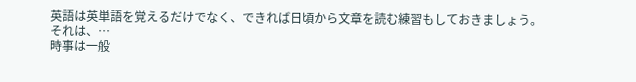英語は英単語を覚えるだけでなく、できれば日頃から文章を読む練習もしておきましょう。それは、…
時事は一般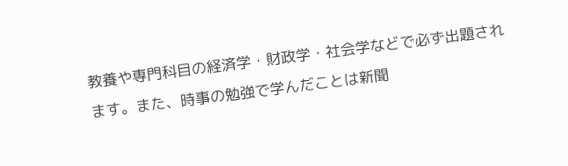教養や専門科目の経済学・財政学・社会学などで必ず出題されます。また、時事の勉強で学んだことは新聞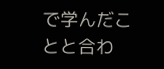で学んだことと合わ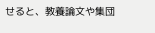せると、教養論文や集団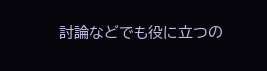討論などでも役に立つの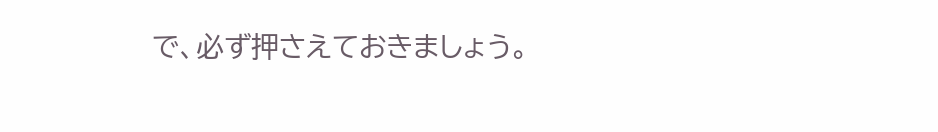で、必ず押さえておきましょう。